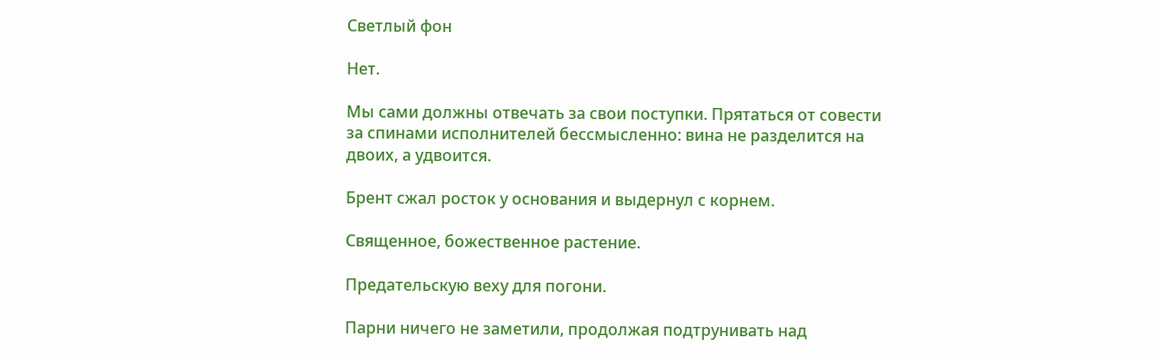Светлый фон

Нет.

Мы сами должны отвечать за свои поступки. Прятаться от совести за спинами исполнителей бессмысленно: вина не разделится на двоих, а удвоится.

Брент сжал росток у основания и выдернул с корнем.

Священное, божественное растение.

Предательскую веху для погони.

Парни ничего не заметили, продолжая подтрунивать над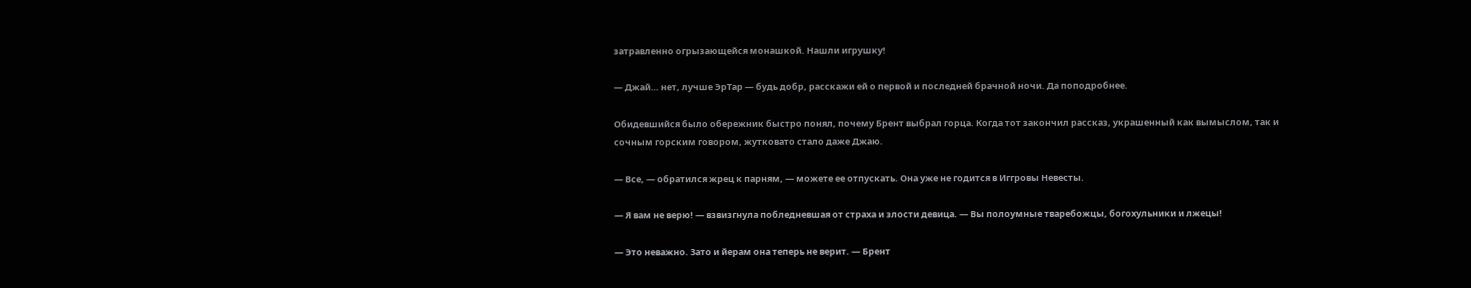затравленно огрызающейся монашкой. Нашли игрушку!

— Джай… нет, лучше ЭрТар — будь добр, расскажи ей о первой и последней брачной ночи. Да поподробнее.

Обидевшийся было обережник быстро понял, почему Брент выбрал горца. Когда тот закончил рассказ, украшенный как вымыслом, так и сочным горским говором, жутковато стало даже Джаю.

— Все, — обратился жрец к парням, — можете ее отпускать. Она уже не годится в Иггровы Невесты.

— Я вам не верю! — взвизгнула побледневшая от страха и злости девица. — Вы полоумные тваребожцы, богохульники и лжецы!

— Это неважно. Зато и йерам она теперь не верит. — Брент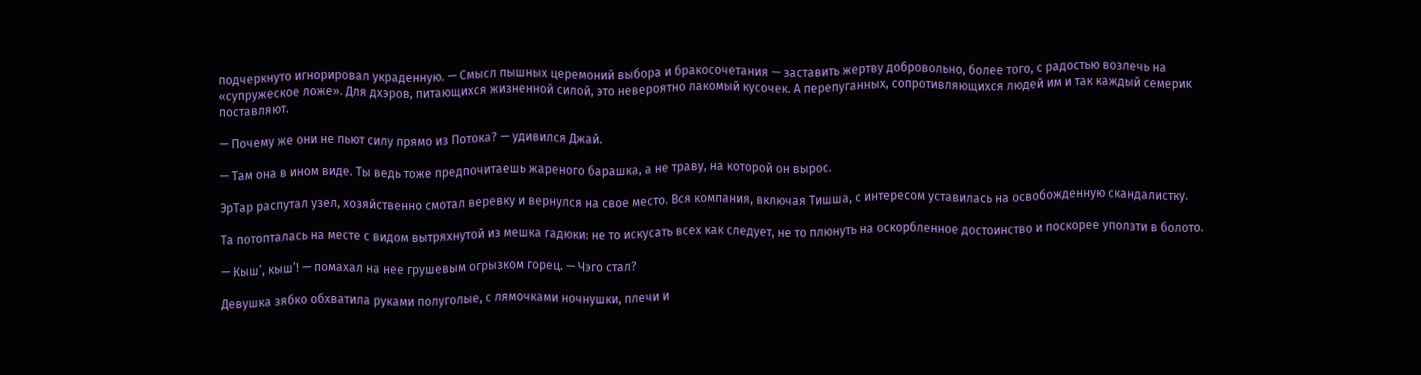подчеркнуто игнорировал украденную. — Смысл пышных церемоний выбора и бракосочетания — заставить жертву добровольно, более того, с радостью возлечь на «супружеское ложе». Для дхэров, питающихся жизненной силой, это невероятно лакомый кусочек. А перепуганных, сопротивляющихся людей им и так каждый семерик поставляют.

— Почему же они не пьют силу прямо из Потока? — удивился Джай.

— Там она в ином виде. Ты ведь тоже предпочитаешь жареного барашка, а не траву, на которой он вырос.

ЭрТар распутал узел, хозяйственно смотал веревку и вернулся на свое место. Вся компания, включая Тишша, с интересом уставилась на освобожденную скандалистку.

Та потопталась на месте с видом вытряхнутой из мешка гадюки: не то искусать всех как следует, не то плюнуть на оскорбленное достоинство и поскорее уползти в болото.

— Кыш’, кыш’! — помахал на нее грушевым огрызком горец. — Чэго стал?

Девушка зябко обхватила руками полуголые, с лямочками ночнушки, плечи и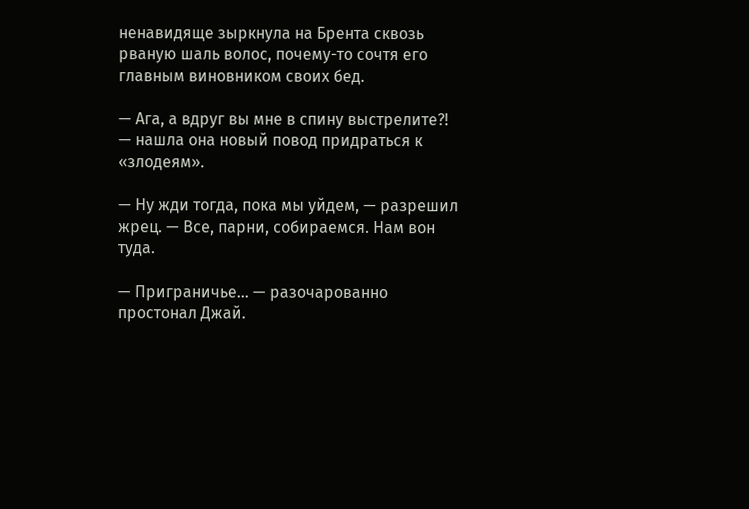ненавидяще зыркнула на Брента сквозь рваную шаль волос, почему-то сочтя его главным виновником своих бед.

— Ага, а вдруг вы мне в спину выстрелите?! — нашла она новый повод придраться к «злодеям».

— Ну жди тогда, пока мы уйдем, — разрешил жрец. — Все, парни, собираемся. Нам вон туда.

— Приграничье… — разочарованно простонал Джай.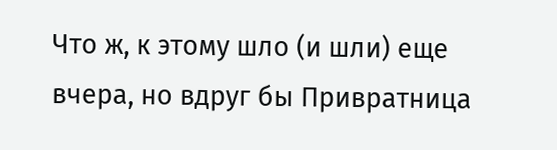Что ж, к этому шло (и шли) еще вчера, но вдруг бы Привратница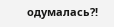одумалась?!